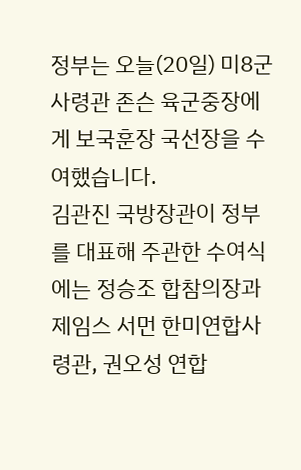정부는 오늘(20일) 미8군 사령관 존슨 육군중장에게 보국훈장 국선장을 수여했습니다.
김관진 국방장관이 정부를 대표해 주관한 수여식에는 정승조 합참의장과 제임스 서먼 한미연합사령관, 권오성 연합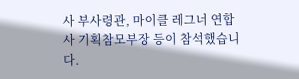사 부사령관, 마이클 레그너 연합사 기획참모부장 등이 참석했습니다.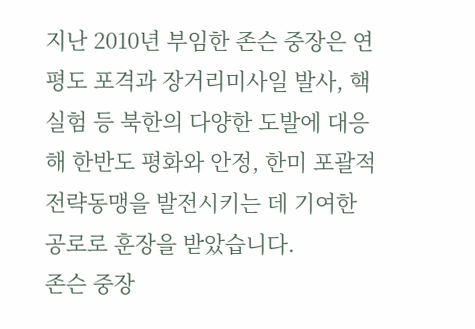지난 2010년 부임한 존슨 중장은 연평도 포격과 장거리미사일 발사, 핵실험 등 북한의 다양한 도발에 대응해 한반도 평화와 안정, 한미 포괄적 전략동맹을 발전시키는 데 기여한 공로로 훈장을 받았습니다.
존슨 중장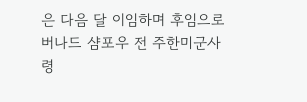은 다음 달 이임하며 후임으로 버나드 샴포우 전 주한미군사령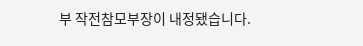부 작전참모부장이 내정됐습니다.